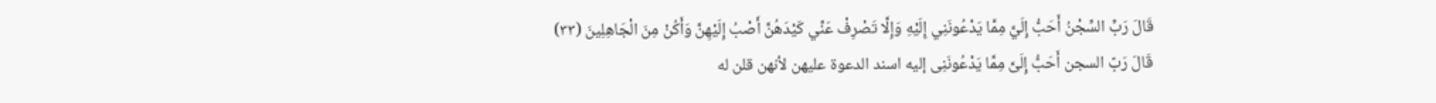قَالَ رَبِّ السِّجْنُ أَحَبُّ إِلَيَّ مِمَّا يَدْعُونَنِي إِلَيْهِ وَإِلَّا تَصْرِفْ عَنِّي كَيْدَهُنَّ أَصْبُ إِلَيْهِنَّ وَأَكُنْ مِنَ الْجَاهِلِينَ (٣٣)
قَالَ رَبّ السجن أَحَبُّ إِلَىَّ مِمَّا يَدْعُونَنِى إليه اسند الدعوة عليهن لأنهن قلن له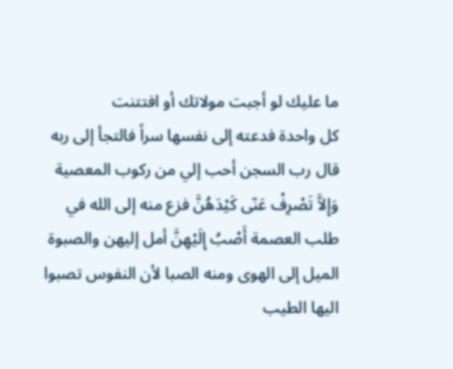ما عليك لو أجبت مولاتك أو افتتنت
كل واحدة فدعته إلى نفسها سراً فالتجأ إلى ربه قال رب السجن أحب إلي من ركوب المعصية وَإِلاَّ تَصْرِفْ عَنّى كَيْدَهُنَّ فزع منه إلى الله في طلب العصمة أَصْبُ إِلَيْهِنَّ أمل إليهن والصبوة الميل إلى الهوى ومنه الصبا لأن النفوس تصبوا اليها الطيب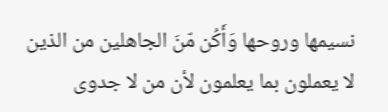نسيمها وروحها وَأَكُن مّنَ الجاهلين من الذين لا يعملون بما يعلمون لأن من لا جدوى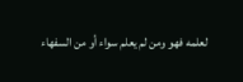لعلمه فهو ومن لم يعلم سواء أو من السفهاء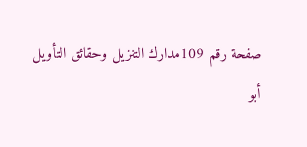صفحة رقم 109مدارك التنزيل وحقائق التأويل
أبو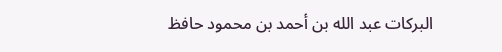البركات عبد الله بن أحمد بن محمود حافظ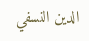الدين النسفي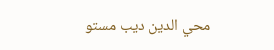محي الدين ديب مستو